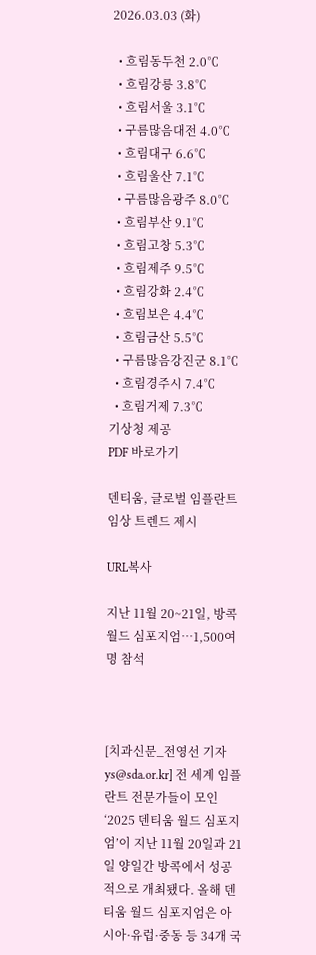2026.03.03 (화)

  • 흐림동두천 2.0℃
  • 흐림강릉 3.8℃
  • 흐림서울 3.1℃
  • 구름많음대전 4.0℃
  • 흐림대구 6.6℃
  • 흐림울산 7.1℃
  • 구름많음광주 8.0℃
  • 흐림부산 9.1℃
  • 흐림고창 5.3℃
  • 흐림제주 9.5℃
  • 흐림강화 2.4℃
  • 흐림보은 4.4℃
  • 흐림금산 5.5℃
  • 구름많음강진군 8.1℃
  • 흐림경주시 7.4℃
  • 흐림거제 7.3℃
기상청 제공
PDF 바로가기

덴티움, 글로벌 임플란트 임상 트렌드 제시

URL복사

지난 11월 20~21일, 방콕 월드 심포지엄…1,500여명 참석



[치과신문_전영선 기자 ys@sda.or.kr] 전 세계 임플란트 전문가들이 모인 ‘2025 덴티움 월드 심포지엄’이 지난 11월 20일과 21일 양일간 방콕에서 성공적으로 개최됐다. 올해 덴티움 월드 심포지엄은 아시아·유럽·중동 등 34개 국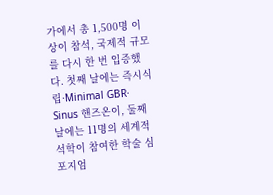가에서 총 1,500명 이상이 참석, 국제적 규모를 다시 한 번 입증했다. 첫째 날에는 즉시식립·Minimal GBR· Sinus 핸즈온이, 둘째 날에는 11명의 세계적 석학이 참여한 학술 심포지엄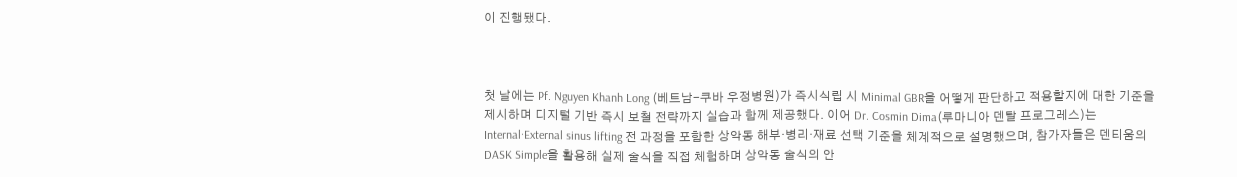이 진행됐다.



첫 날에는 Pf. Nguyen Khanh Long (베트남-쿠바 우정병원)가 즉시식립 시 Minimal GBR을 어떻게 판단하고 적용할지에 대한 기준을 제시하며 디지털 기반 즉시 보철 전략까지 실습과 함께 제공했다. 이어 Dr. Cosmin Dima(루마니아 덴탈 프로그레스)는 Internal·External sinus lifting 전 과정을 포함한 상악동 해부·병리·재료 선택 기준을 체계적으로 설명했으며, 참가자들은 덴티움의 DASK Simple을 활용해 실제 술식을 직접 체험하며 상악동 술식의 안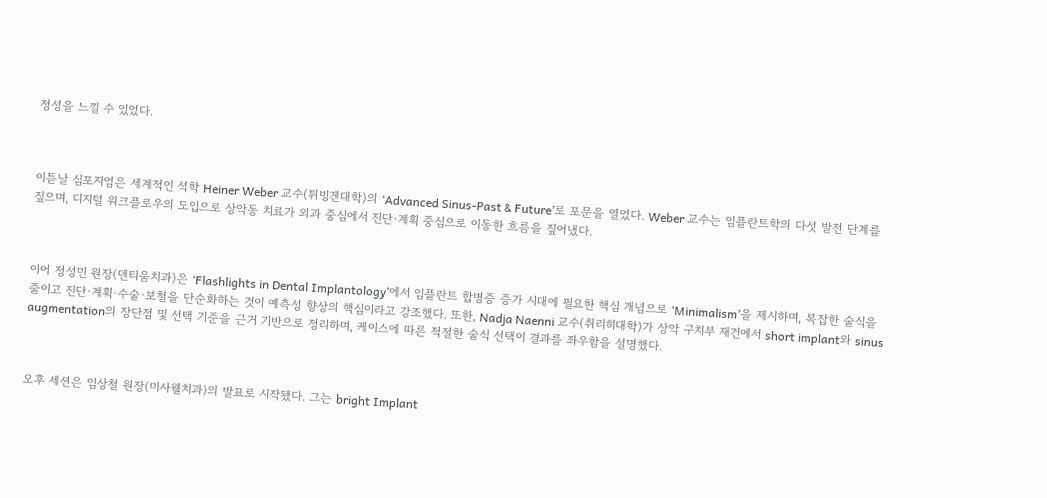정성을 느낄 수 있었다.



이튿날 심포지엄은 세계적인 석학 Heiner Weber 교수(튀빙겐대학)의 ‘Advanced Sinus-Past & Future’로 포문을 열었다. Weber 교수는 임플란트학의 다섯 발전 단계를 짚으며, 디지털 워크플로우의 도입으로 상악동 치료가 외과 중심에서 진단·계획 중심으로 이동한 흐름을 짚어냈다.



이어 정성민 원장(덴티움치과)은 ‘Flashlights in Dental Implantology’에서 임플란트 합병증 증가 시대에 필요한 핵심 개념으로 ‘Minimalism’을 제시하며, 복잡한 술식을 줄이고 진단·계획·수술·보철을 단순화하는 것이 예측성 향상의 핵심이라고 강조했다. 또한, Nadja Naenni 교수(취리히대학)가 상악 구치부 재건에서 short implant와 sinus augmentation의 장단점 및 선택 기준을 근거 기반으로 정리하며, 케이스에 따른 적절한 술식 선택이 결과를 좌우함을 설명했다.



오후 세션은 임상철 원장(미사웰치과)의 발표로 시작됐다. 그는 bright Implant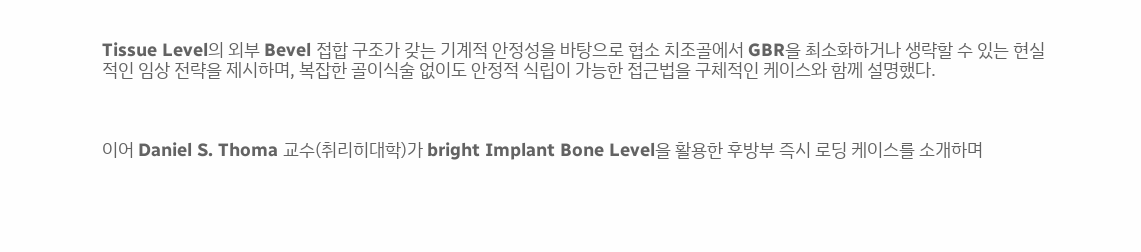Tissue Level의 외부 Bevel 접합 구조가 갖는 기계적 안정성을 바탕으로 협소 치조골에서 GBR을 최소화하거나 생략할 수 있는 현실적인 임상 전략을 제시하며, 복잡한 골이식술 없이도 안정적 식립이 가능한 접근법을 구체적인 케이스와 함께 설명했다.



이어 Daniel S. Thoma 교수(취리히대학)가 bright Implant Bone Level을 활용한 후방부 즉시 로딩 케이스를 소개하며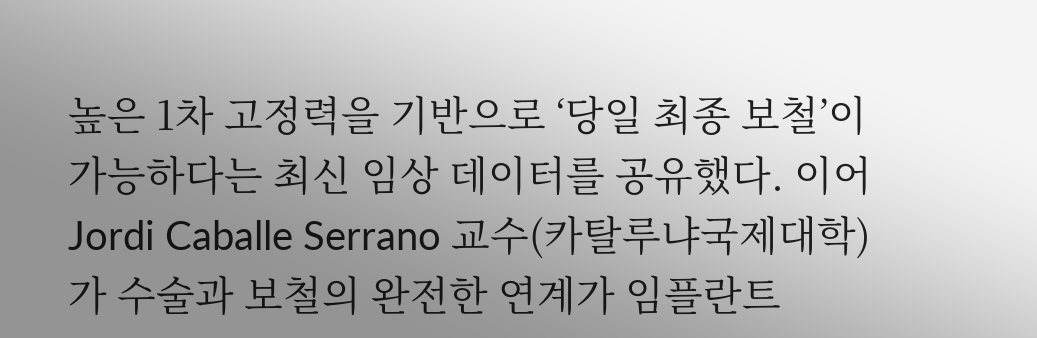높은 1차 고정력을 기반으로 ‘당일 최종 보철’이 가능하다는 최신 임상 데이터를 공유했다. 이어 Jordi Caballe Serrano 교수(카탈루냐국제대학)가 수술과 보철의 완전한 연계가 임플란트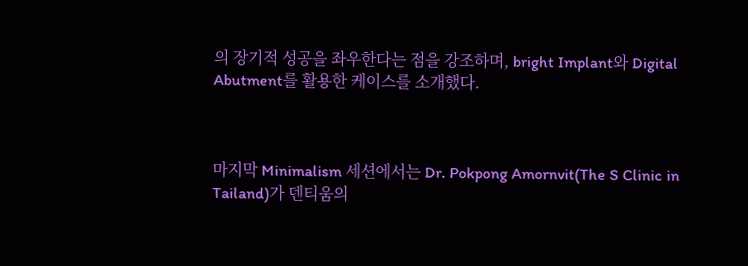의 장기적 성공을 좌우한다는 점을 강조하며, bright Implant와 Digital Abutment를 활용한 케이스를 소개했다.



마지막 Minimalism 세션에서는 Dr. Pokpong Amornvit(The S Clinic in Tailand)가 덴티움의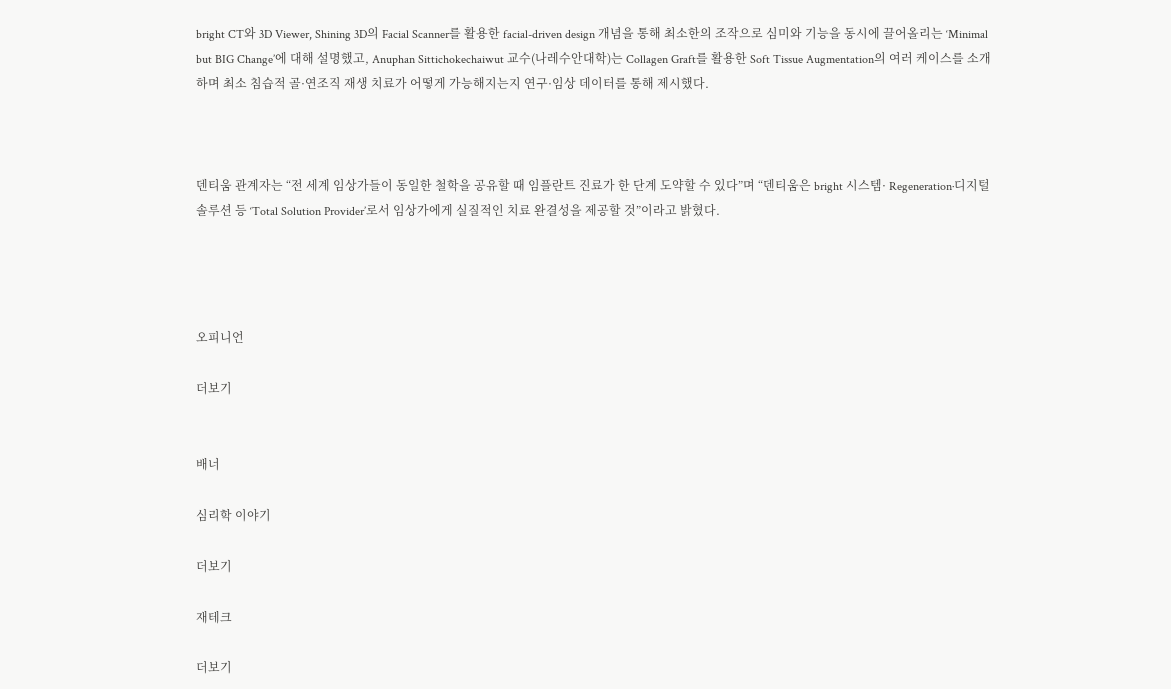bright CT와 3D Viewer, Shining 3D의 Facial Scanner를 활용한 facial-driven design 개념을 통해 최소한의 조작으로 심미와 기능을 동시에 끌어올리는 ‘Minimal but BIG Change’에 대해 설명했고, Anuphan Sittichokechaiwut 교수(나레수안대학)는 Collagen Graft를 활용한 Soft Tissue Augmentation의 여러 케이스를 소개하며 최소 침습적 골·연조직 재생 치료가 어떻게 가능해지는지 연구·임상 데이터를 통해 제시했다.



덴티움 관계자는 “전 세계 임상가들이 동일한 철학을 공유할 때 임플란트 진료가 한 단계 도약할 수 있다”며 “덴티움은 bright 시스템· Regeneration·디지털 솔루션 등 ‘Total Solution Provider’로서 임상가에게 실질적인 치료 완결성을 제공할 것”이라고 밝혔다.




오피니언

더보기


배너

심리학 이야기

더보기

재테크

더보기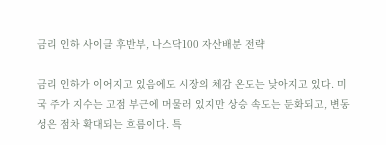금리 인하 사이클 후반부, 나스닥100 자산배분 전략

금리 인하가 이어지고 있음에도 시장의 체감 온도는 낮아지고 있다. 미국 주가 지수는 고점 부근에 머물러 있지만 상승 속도는 둔화되고, 변동성은 점차 확대되는 흐름이다. 특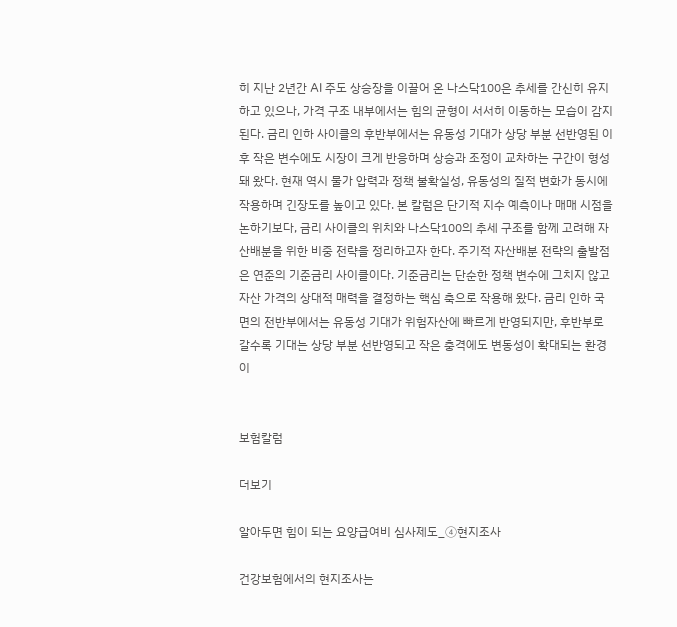히 지난 2년간 AI 주도 상승장을 이끌어 온 나스닥100은 추세를 간신히 유지하고 있으나, 가격 구조 내부에서는 힘의 균형이 서서히 이동하는 모습이 감지된다. 금리 인하 사이클의 후반부에서는 유동성 기대가 상당 부분 선반영된 이후 작은 변수에도 시장이 크게 반응하며 상승과 조정이 교차하는 구간이 형성돼 왔다. 현재 역시 물가 압력과 정책 불확실성, 유동성의 질적 변화가 동시에 작용하며 긴장도를 높이고 있다. 본 칼럼은 단기적 지수 예측이나 매매 시점을 논하기보다, 금리 사이클의 위치와 나스닥100의 추세 구조를 함께 고려해 자산배분을 위한 비중 전략을 정리하고자 한다. 주기적 자산배분 전략의 출발점은 연준의 기준금리 사이클이다. 기준금리는 단순한 정책 변수에 그치지 않고 자산 가격의 상대적 매력을 결정하는 핵심 축으로 작용해 왔다. 금리 인하 국면의 전반부에서는 유동성 기대가 위험자산에 빠르게 반영되지만, 후반부로 갈수록 기대는 상당 부분 선반영되고 작은 충격에도 변동성이 확대되는 환경이


보험칼럼

더보기

알아두면 힘이 되는 요양급여비 심사제도_④현지조사

건강보험에서의 현지조사는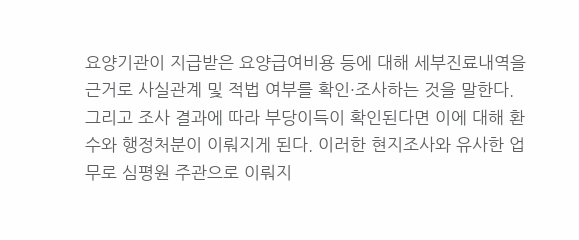요양기관이 지급받은 요양급여비용 등에 대해 세부진료내역을 근거로 사실관계 및 적법 여부를 확인·조사하는 것을 말한다. 그리고 조사 결과에 따라 부당이득이 확인된다면 이에 대해 환수와 행정처분이 이뤄지게 된다. 이러한 현지조사와 유사한 업무로 심평원 주관으로 이뤄지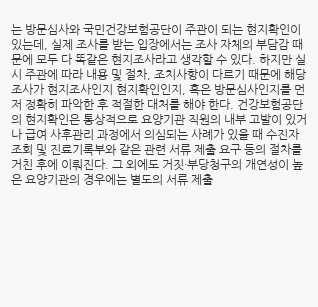는 방문심사와 국민건강보험공단이 주관이 되는 현지확인이 있는데, 실제 조사를 받는 입장에서는 조사 자체의 부담감 때문에 모두 다 똑같은 현지조사라고 생각할 수 있다. 하지만 실시 주관에 따라 내용 및 절차, 조치사항이 다르기 때문에 해당 조사가 현지조사인지 현지확인인지, 혹은 방문심사인지를 먼저 정확히 파악한 후 적절한 대처를 해야 한다. 건강보험공단의 현지확인은 통상적으로 요양기관 직원의 내부 고발이 있거나 급여 사후관리 과정에서 의심되는 사례가 있을 때 수진자 조회 및 진료기록부와 같은 관련 서류 제출 요구 등의 절차를 거친 후에 이뤄진다. 그 외에도 거짓·부당청구의 개연성이 높은 요양기관의 경우에는 별도의 서류 제출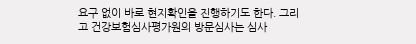요구 없이 바로 현지확인을 진행하기도 한다. 그리고 건강보험심사평가원의 방문심사는 심사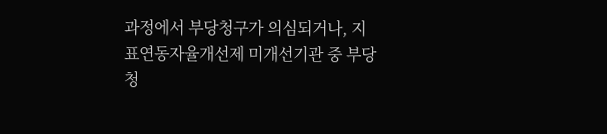과정에서 부당청구가 의심되거나, 지표연동자율개선제 미개선기관 중 부당청